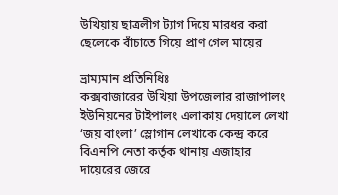উখিয়ায় ছাত্রলীগ ট্যাগ দিয়ে মারধর করা ছেলেকে বাঁচাতে গিয়ে প্রাণ গেল মায়ের

ভ্রাম্যমান প্রতিনিধিঃ
কক্সবাজারের উখিয়া উপজেলার রাজাপালং ইউনিয়নের টাইপালং এলাকায় দেয়ালে লেখা ‘জয় বাংলা’ স্লোগান লেখাকে কেন্দ্র করে বিএনপি নেতা কর্তৃক থানায় এজাহার দায়েরের জেরে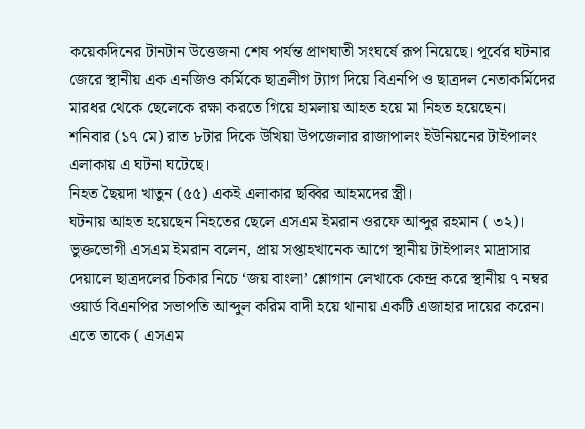কয়েকদিনের টানটান উত্তেজনা শেষ পর্যন্ত প্রাণঘাতী সংঘর্ষে রূপ নিয়েছে। পূর্বের ঘটনার জেরে স্থানীয় এক এনজিও কর্মিকে ছাত্রলীগ ট্যাগ দিয়ে বিএনপি ও ছাত্রদল নেতাকর্মিদের মারধর থেকে ছেলেকে রক্ষা করতে গিয়ে হামলায় আহত হয়ে মা নিহত হয়েছেন।
শনিবার (১৭ মে) রাত ৮টার দিকে উখিয়া উপজেলার রাজাপালং ইউনিয়নের টাইপালং এলাকায় এ ঘটনা ঘটেছে।
নিহত ছৈয়দা খাতুন (৫৫) একই এলাকার ছব্বির আহমদের স্ত্রী।
ঘটনায় আহত হয়েছেন নিহতের ছেলে এসএম ইমরান ওরফে আব্দুর রহমান ( ৩২)।
ভুক্তভোগী এসএম ইমরান বলেন, প্রায় সপ্তাহখানেক আগে স্থানীয় টাইপালং মাদ্রাসার দেয়ালে ছাত্রদলের চিকার নিচে ‘জয় বাংলা’ শ্লোগান লেখাকে কেন্দ্র করে স্থানীয় ৭ নম্বর ওয়ার্ড বিএনপির সভাপতি আব্দুল করিম বাদী হয়ে থানায় একটি এজাহার দায়ের করেন। এতে তাকে ( এসএম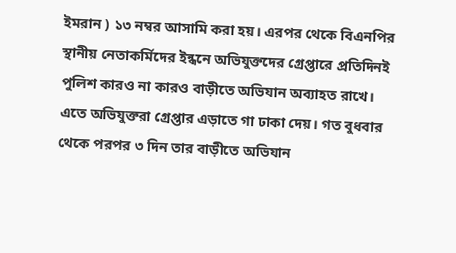ইমরান ) ১৩ নম্বর আসামি করা হয়। এরপর থেকে বিএনপির স্থানীয় নেতাকর্মিদের ইন্ধনে অভিযুক্তদের গ্রেপ্তারে প্রতিদিনই পুলিশ কারও না কারও বাড়ীতে অভিযান অব্যাহত রাখে। এতে অভিযুক্তরা গ্রেপ্তার এড়াতে গা ঢাকা দেয়। গত বুধবার থেকে পরপর ৩ দিন তার বাড়ীতে অভিযান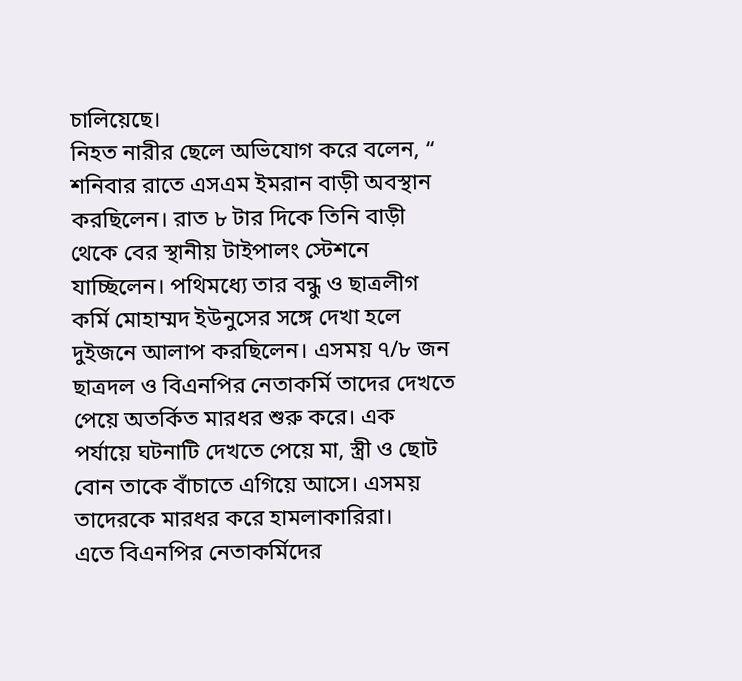চালিয়েছে।
নিহত নারীর ছেলে অভিযোগ করে বলেন, “ শনিবার রাতে এসএম ইমরান বাড়ী অবস্থান করছিলেন। রাত ৮ টার দিকে তিনি বাড়ী থেকে বের স্থানীয় টাইপালং স্টেশনে যাচ্ছিলেন। পথিমধ্যে তার বন্ধু ও ছাত্রলীগ কর্মি মোহাম্মদ ইউনুসের সঙ্গে দেখা হলে দুইজনে আলাপ করছিলেন। এসময় ৭/৮ জন ছাত্রদল ও বিএনপির নেতাকর্মি তাদের দেখতে পেয়ে অতর্কিত মারধর শুরু করে। এক পর্যায়ে ঘটনাটি দেখতে পেয়ে মা, স্ত্রী ও ছোট বোন তাকে বাঁচাতে এগিয়ে আসে। এসময় তাদেরকে মারধর করে হামলাকারিরা।
এতে বিএনপির নেতাকর্মিদের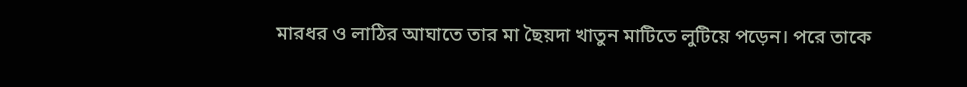মারধর ও লাঠির আঘাতে তার মা ছৈয়দা খাতুন মাটিতে লুটিয়ে পড়েন। পরে তাকে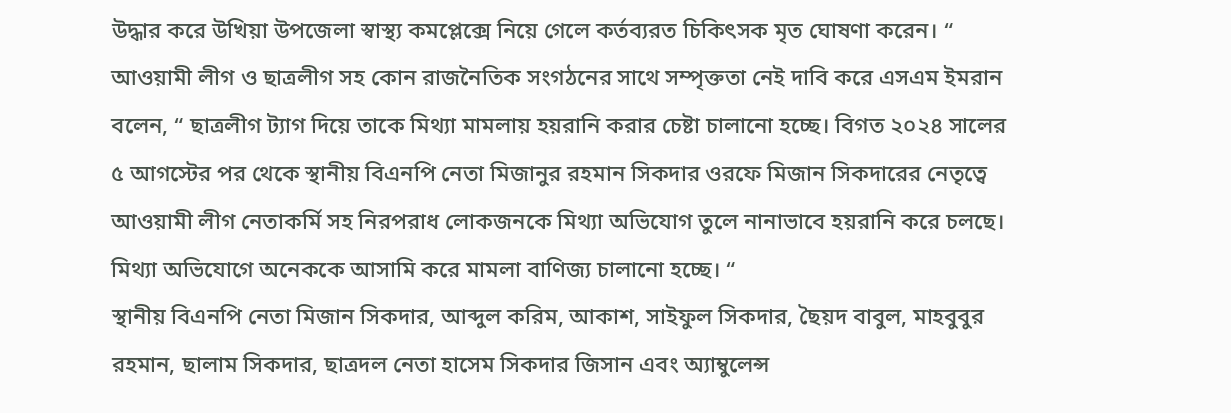উদ্ধার করে উখিয়া উপজেলা স্বাস্থ্য কমপ্লেক্সে নিয়ে গেলে কর্তব্যরত চিকিৎসক মৃত ঘোষণা করেন। “
আওয়ামী লীগ ও ছাত্রলীগ সহ কোন রাজনৈতিক সংগঠনের সাথে সম্পৃক্ততা নেই দাবি করে এসএম ইমরান বলেন, “ ছাত্রলীগ ট্যাগ দিয়ে তাকে মিথ্যা মামলায় হয়রানি করার চেষ্টা চালানো হচ্ছে। বিগত ২০২৪ সালের ৫ আগস্টের পর থেকে স্থানীয় বিএনপি নেতা মিজানুর রহমান সিকদার ওরফে মিজান সিকদারের নেতৃত্বে আওয়ামী লীগ নেতাকর্মি সহ নিরপরাধ লোকজনকে মিথ্যা অভিযোগ তুলে নানাভাবে হয়রানি করে চলছে। মিথ্যা অভিযোগে অনেককে আসামি করে মামলা বাণিজ্য চালানো হচ্ছে। “
স্থানীয় বিএনপি নেতা মিজান সিকদার, আব্দুল করিম, আকাশ, সাইফুল সিকদার, ছৈয়দ বাবুল, মাহবুবুর রহমান, ছালাম সিকদার, ছাত্রদল নেতা হাসেম সিকদার জিসান এবং অ্যাম্বুলেন্স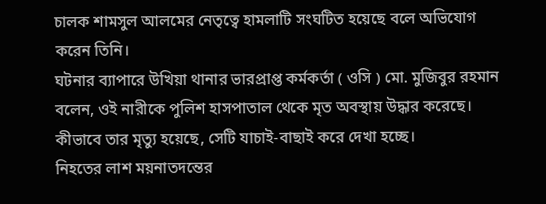চালক শামসুল আলমের নেতৃত্বে হামলাটি সংঘটিত হয়েছে বলে অভিযোগ করেন তিনি।
ঘটনার ব্যাপারে উখিয়া থানার ভারপ্রাপ্ত কর্মকর্তা ( ওসি ) মো. মুজিবুর রহমান বলেন, ওই নারীকে পুলিশ হাসপাতাল থেকে মৃত অবস্থায় উদ্ধার করেছে। কীভাবে তার মৃত্যু হয়েছে, সেটি যাচাই-বাছাই করে দেখা হচ্ছে।
নিহতের লাশ ময়নাতদন্তের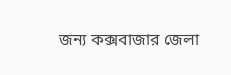জন্য কক্সবাজার জেলা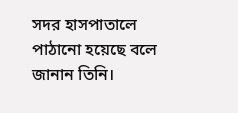সদর হাসপাতালে পাঠানো হয়েছে বলে জানান তিনি।